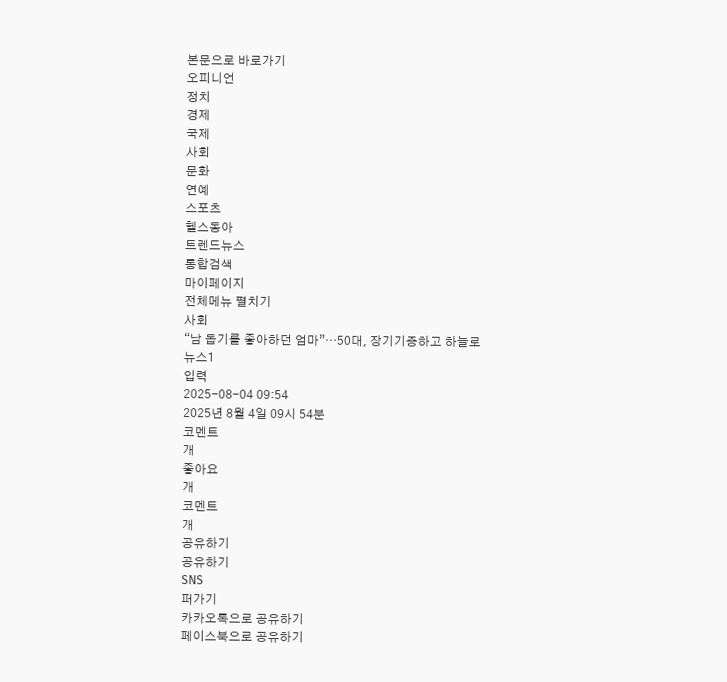본문으로 바로가기
오피니언
정치
경제
국제
사회
문화
연예
스포츠
헬스동아
트렌드뉴스
통합검색
마이페이지
전체메뉴 펼치기
사회
“남 돕기를 좋아하던 엄마”…50대, 장기기증하고 하늘로
뉴스1
입력
2025-08-04 09:54
2025년 8월 4일 09시 54분
코멘트
개
좋아요
개
코멘트
개
공유하기
공유하기
SNS
퍼가기
카카오톡으로 공유하기
페이스북으로 공유하기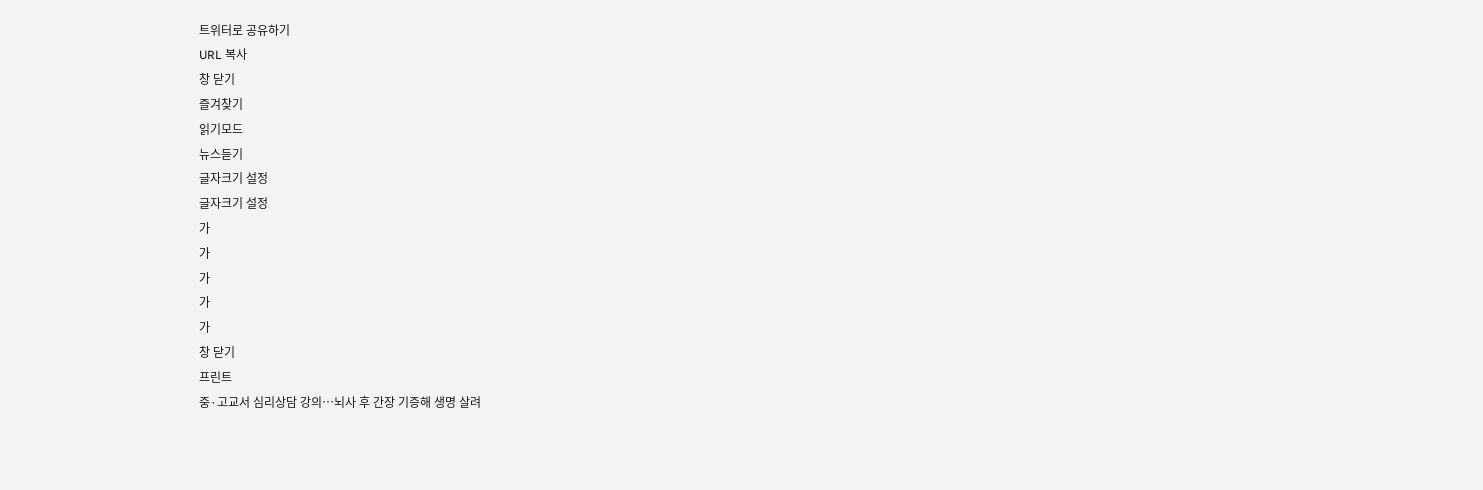트위터로 공유하기
URL 복사
창 닫기
즐겨찾기
읽기모드
뉴스듣기
글자크기 설정
글자크기 설정
가
가
가
가
가
창 닫기
프린트
중·고교서 심리상담 강의…뇌사 후 간장 기증해 생명 살려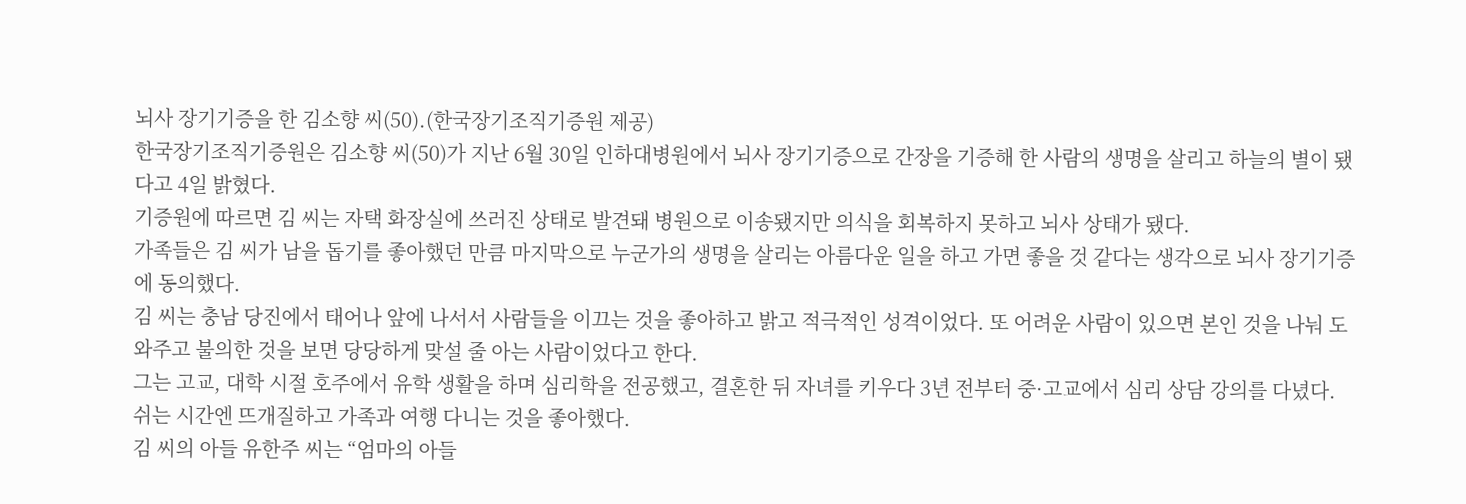뇌사 장기기증을 한 김소향 씨(50).(한국장기조직기증원 제공)
한국장기조직기증원은 김소향 씨(50)가 지난 6월 30일 인하대병원에서 뇌사 장기기증으로 간장을 기증해 한 사람의 생명을 살리고 하늘의 별이 됐다고 4일 밝혔다.
기증원에 따르면 김 씨는 자택 화장실에 쓰러진 상태로 발견돼 병원으로 이송됐지만 의식을 회복하지 못하고 뇌사 상태가 됐다.
가족들은 김 씨가 남을 돕기를 좋아했던 만큼 마지막으로 누군가의 생명을 살리는 아름다운 일을 하고 가면 좋을 것 같다는 생각으로 뇌사 장기기증에 동의했다.
김 씨는 충남 당진에서 태어나 앞에 나서서 사람들을 이끄는 것을 좋아하고 밝고 적극적인 성격이었다. 또 어려운 사람이 있으면 본인 것을 나눠 도와주고 불의한 것을 보면 당당하게 맞설 줄 아는 사람이었다고 한다.
그는 고교, 대학 시절 호주에서 유학 생활을 하며 심리학을 전공했고, 결혼한 뒤 자녀를 키우다 3년 전부터 중·고교에서 심리 상담 강의를 다녔다. 쉬는 시간엔 뜨개질하고 가족과 여행 다니는 것을 좋아했다.
김 씨의 아들 유한주 씨는 “엄마의 아들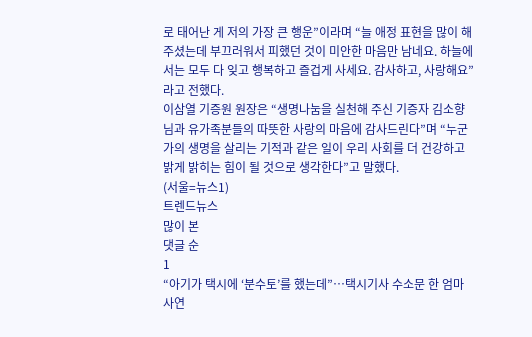로 태어난 게 저의 가장 큰 행운”이라며 “늘 애정 표현을 많이 해주셨는데 부끄러워서 피했던 것이 미안한 마음만 남네요. 하늘에서는 모두 다 잊고 행복하고 즐겁게 사세요. 감사하고, 사랑해요”라고 전했다.
이삼열 기증원 원장은 “생명나눔을 실천해 주신 기증자 김소향 님과 유가족분들의 따뜻한 사랑의 마음에 감사드린다”며 “누군가의 생명을 살리는 기적과 같은 일이 우리 사회를 더 건강하고 밝게 밝히는 힘이 될 것으로 생각한다”고 말했다.
(서울=뉴스1)
트렌드뉴스
많이 본
댓글 순
1
“아기가 택시에 ‘분수토’를 했는데”…택시기사 수소문 한 엄마 사연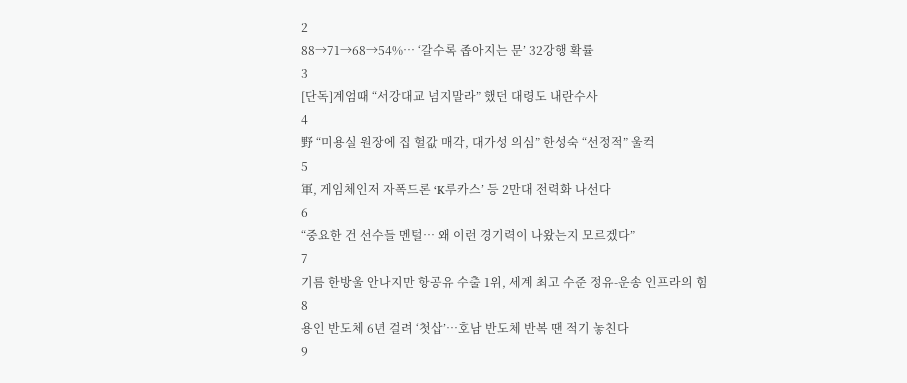2
88→71→68→54%… ‘갈수록 좁아지는 문’ 32강행 확률
3
[단독]계엄때 “서강대교 넘지말라” 했던 대령도 내란수사
4
野 “미용실 원장에 집 헐값 매각, 대가성 의심” 한성숙 “선정적” 울컥
5
軍, 게임체인저 자폭드론 ‘K루카스’ 등 2만대 전력화 나선다
6
“중요한 건 선수들 멘털… 왜 이런 경기력이 나왔는지 모르겠다”
7
기름 한방울 안나지만 항공유 수출 1위, 세계 최고 수준 정유-운송 인프라의 힘
8
용인 반도체 6년 걸려 ‘첫삽’…호남 반도체 반복 땐 적기 놓친다
9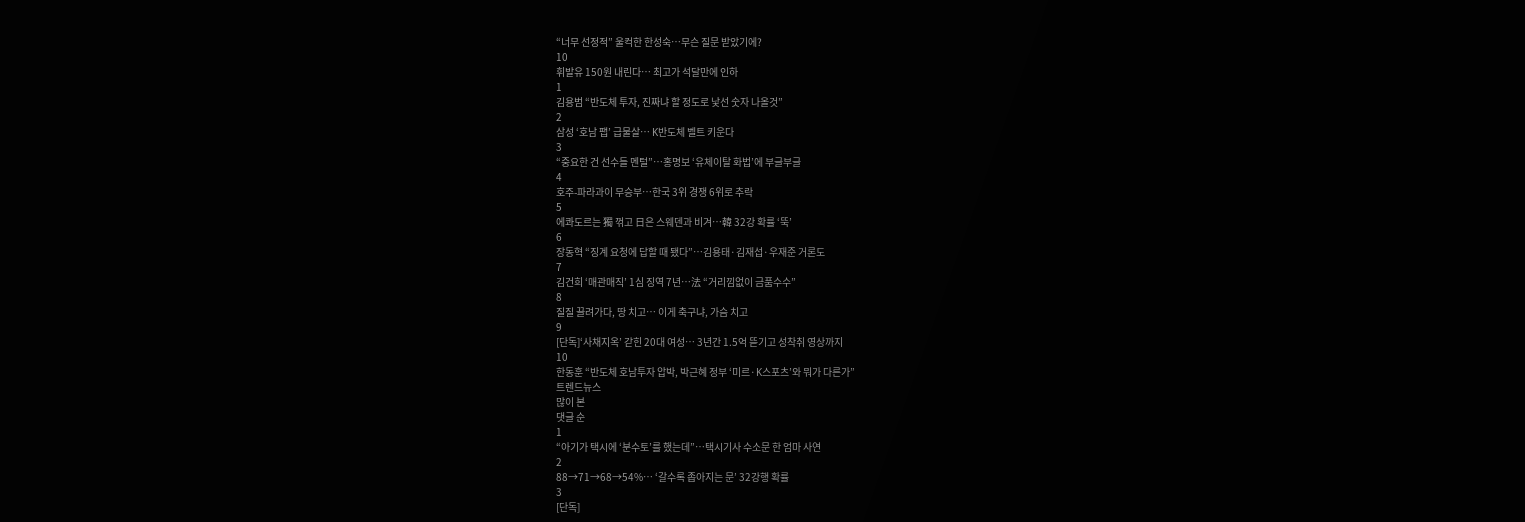“너무 선정적” 울컥한 한성숙…무슨 질문 받았기에?
10
휘발유 150원 내린다… 최고가 석달만에 인하
1
김용범 “반도체 투자, 진짜냐 할 정도로 낯선 숫자 나올것”
2
삼성 ‘호남 팹’ 급물살… K반도체 벨트 키운다
3
“중요한 건 선수들 멘털”…홍명보 ‘유체이탈 화법’에 부글부글
4
호주-파라과이 무승부…한국 3위 경쟁 6위로 추락
5
에콰도르는 獨 꺾고 日은 스웨덴과 비겨…韓 32강 확률 ‘뚝’
6
장동혁 “징계 요청에 답할 때 됐다”…김용태·김재섭·우재준 거론도
7
김건희 ‘매관매직’ 1심 징역 7년…法 “거리낌없이 금품수수”
8
질질 끌려가다, 땅 치고… 이게 축구냐, 가슴 치고
9
[단독]‘사채지옥’ 갇힌 20대 여성… 3년간 1.5억 뜯기고 성착취 영상까지
10
한동훈 “반도체 호남투자 압박, 박근혜 정부 ‘미르·K스포츠’와 뭐가 다른가”
트렌드뉴스
많이 본
댓글 순
1
“아기가 택시에 ‘분수토’를 했는데”…택시기사 수소문 한 엄마 사연
2
88→71→68→54%… ‘갈수록 좁아지는 문’ 32강행 확률
3
[단독]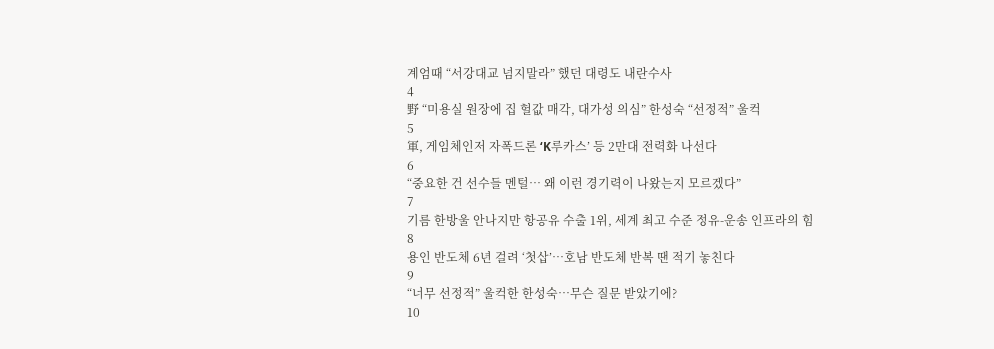계엄때 “서강대교 넘지말라” 했던 대령도 내란수사
4
野 “미용실 원장에 집 헐값 매각, 대가성 의심” 한성숙 “선정적” 울컥
5
軍, 게임체인저 자폭드론 ‘K루카스’ 등 2만대 전력화 나선다
6
“중요한 건 선수들 멘털… 왜 이런 경기력이 나왔는지 모르겠다”
7
기름 한방울 안나지만 항공유 수출 1위, 세계 최고 수준 정유-운송 인프라의 힘
8
용인 반도체 6년 걸려 ‘첫삽’…호남 반도체 반복 땐 적기 놓친다
9
“너무 선정적” 울컥한 한성숙…무슨 질문 받았기에?
10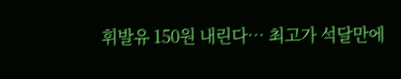휘발유 150원 내린다… 최고가 석달만에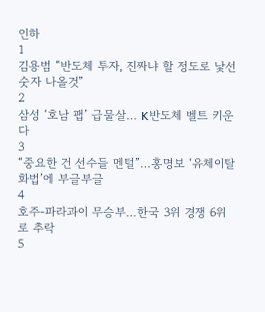인하
1
김용범 “반도체 투자, 진짜냐 할 정도로 낯선 숫자 나올것”
2
삼성 ‘호남 팹’ 급물살… K반도체 벨트 키운다
3
“중요한 건 선수들 멘털”…홍명보 ‘유체이탈 화법’에 부글부글
4
호주-파라과이 무승부…한국 3위 경쟁 6위로 추락
5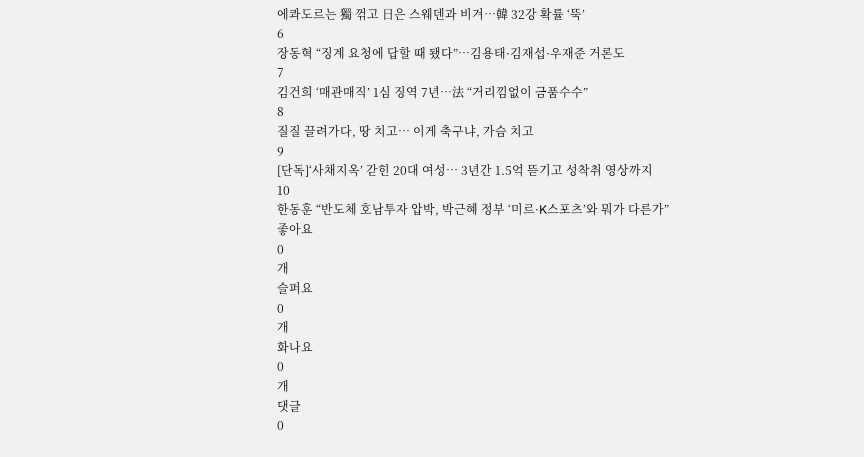에콰도르는 獨 꺾고 日은 스웨덴과 비겨…韓 32강 확률 ‘뚝’
6
장동혁 “징계 요청에 답할 때 됐다”…김용태·김재섭·우재준 거론도
7
김건희 ‘매관매직’ 1심 징역 7년…法 “거리낌없이 금품수수”
8
질질 끌려가다, 땅 치고… 이게 축구냐, 가슴 치고
9
[단독]‘사채지옥’ 갇힌 20대 여성… 3년간 1.5억 뜯기고 성착취 영상까지
10
한동훈 “반도체 호남투자 압박, 박근혜 정부 ‘미르·K스포츠’와 뭐가 다른가”
좋아요
0
개
슬퍼요
0
개
화나요
0
개
댓글
0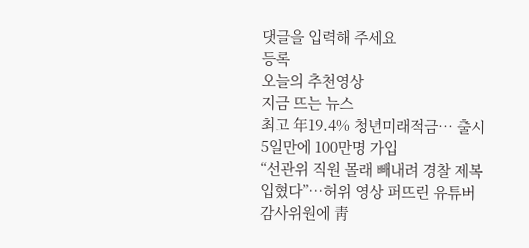댓글을 입력해 주세요
등록
오늘의 추천영상
지금 뜨는 뉴스
최고 年19.4% 청년미래적금… 출시 5일만에 100만명 가입
“선관위 직원 몰래 빼내려 경찰 제복 입혔다”…허위 영상 퍼뜨린 유튜버
감사위원에 靑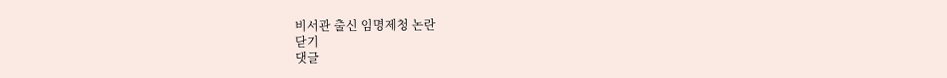비서관 출신 임명제청 논란
닫기
댓글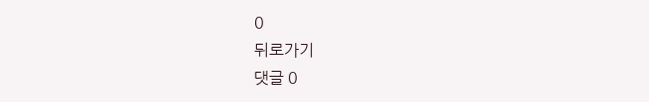0
뒤로가기
댓글 0